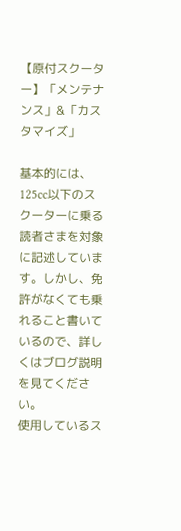【原付スクーター】「メンテナンス」&「カスタマイズ」

基本的には、125cc以下のスクーターに乗る読者さまを対象に記述しています。しかし、免許がなくても乗れること書いているので、詳しくはブログ説明を見てください。
使用しているス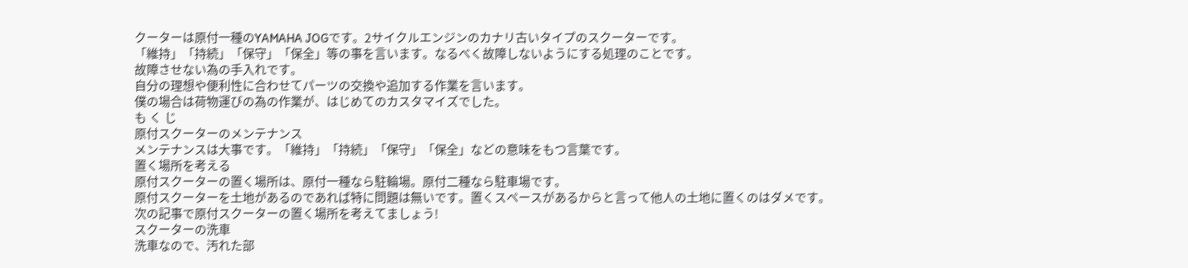クーターは原付一種のYAMAHA JOGです。2サイクルエンジンのカナリ古いタイプのスクーターです。
「維持」「持続」「保守」「保全」等の事を言います。なるべく故障しないようにする処理のことです。
故障させない為の手入れです。
自分の理想や便利性に合わせてパーツの交換や追加する作業を言います。
僕の場合は荷物運びの為の作業が、はじめてのカスタマイズでした。
も く じ
原付スクーターのメンテナンス
メンテナンスは大事です。「維持」「持続」「保守」「保全」などの意味をもつ言葉です。
置く場所を考える
原付スクーターの置く場所は、原付一種なら駐輪場。原付二種なら駐車場です。
原付スクーターを土地があるのであれば特に問題は無いです。置くスペースがあるからと言って他人の土地に置くのはダメです。
次の記事で原付スクーターの置く場所を考えてましょう!
スクーターの洗車
洗車なので、汚れた部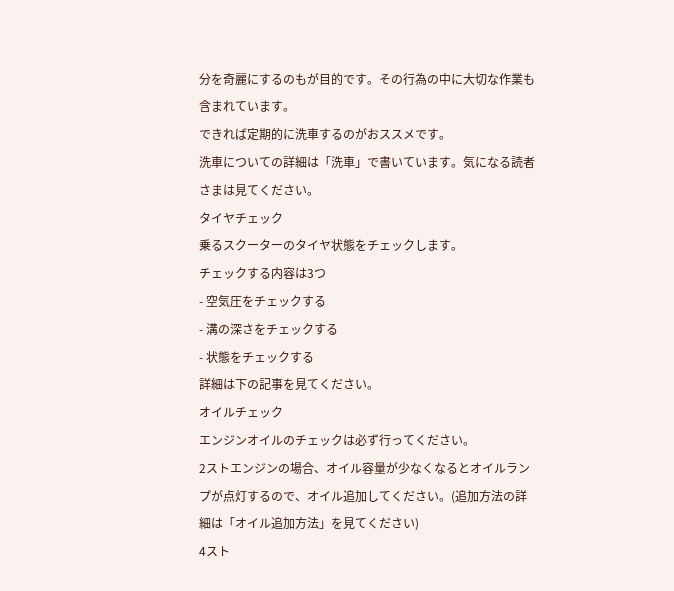分を奇麗にするのもが目的です。その行為の中に大切な作業も含まれています。
できれば定期的に洗車するのがおススメです。
洗車についての詳細は「洗車」で書いています。気になる読者さまは見てください。
タイヤチェック
乗るスクーターのタイヤ状態をチェックします。
チェックする内容は3つ
- 空気圧をチェックする
- 溝の深さをチェックする
- 状態をチェックする
詳細は下の記事を見てください。
オイルチェック
エンジンオイルのチェックは必ず行ってください。
2ストエンジンの場合、オイル容量が少なくなるとオイルランプが点灯するので、オイル追加してください。(追加方法の詳細は「オイル追加方法」を見てください)
4スト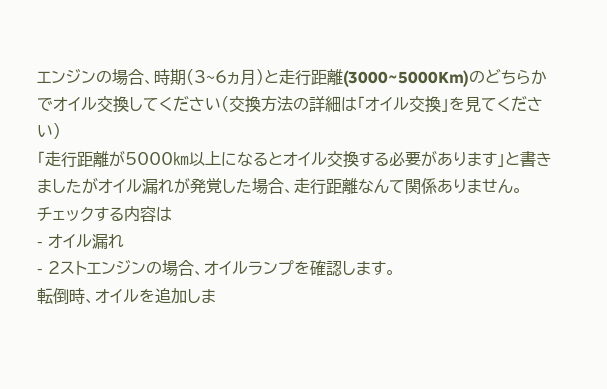エンジンの場合、時期(3~6ヵ月)と走行距離(3000~5000Km)のどちらかでオイル交換してください(交換方法の詳細は「オイル交換」を見てください)
「走行距離が5000㎞以上になるとオイル交換する必要があります」と書きましたがオイル漏れが発覚した場合、走行距離なんて関係ありません。
チェックする内容は
- オイル漏れ
- 2ストエンジンの場合、オイルランプを確認します。
転倒時、オイルを追加しま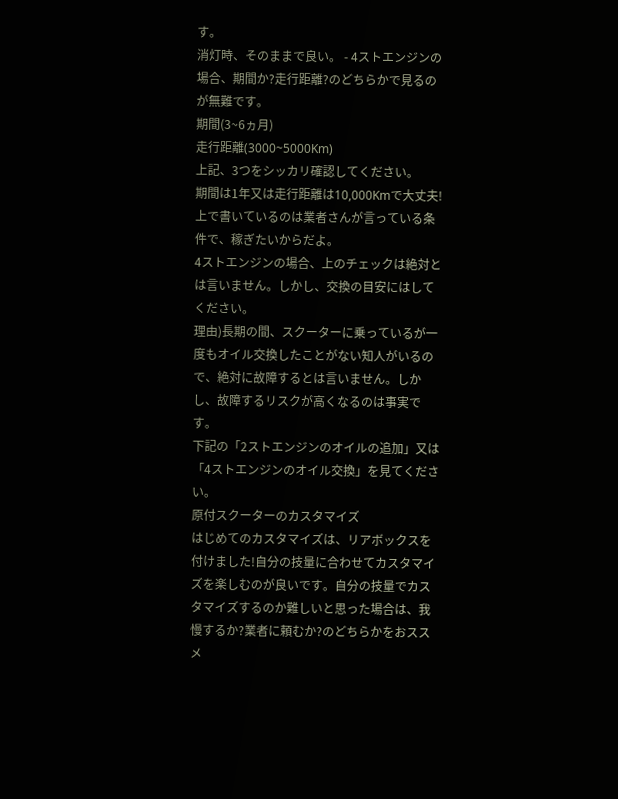す。
消灯時、そのままで良い。 - 4ストエンジンの場合、期間か?走行距離?のどちらかで見るのが無難です。
期間(3~6ヵ月)
走行距離(3000~5000Km)
上記、3つをシッカリ確認してください。
期間は1年又は走行距離は10,000Kmで大丈夫!
上で書いているのは業者さんが言っている条件で、稼ぎたいからだよ。
4ストエンジンの場合、上のチェックは絶対とは言いません。しかし、交換の目安にはしてください。
理由)長期の間、スクーターに乗っているが一度もオイル交換したことがない知人がいるので、絶対に故障するとは言いません。しかし、故障するリスクが高くなるのは事実です。
下記の「2ストエンジンのオイルの追加」又は「4ストエンジンのオイル交換」を見てください。
原付スクーターのカスタマイズ
はじめてのカスタマイズは、リアボックスを付けました!自分の技量に合わせてカスタマイズを楽しむのが良いです。自分の技量でカスタマイズするのか難しいと思った場合は、我慢するか?業者に頼むか?のどちらかをおススメ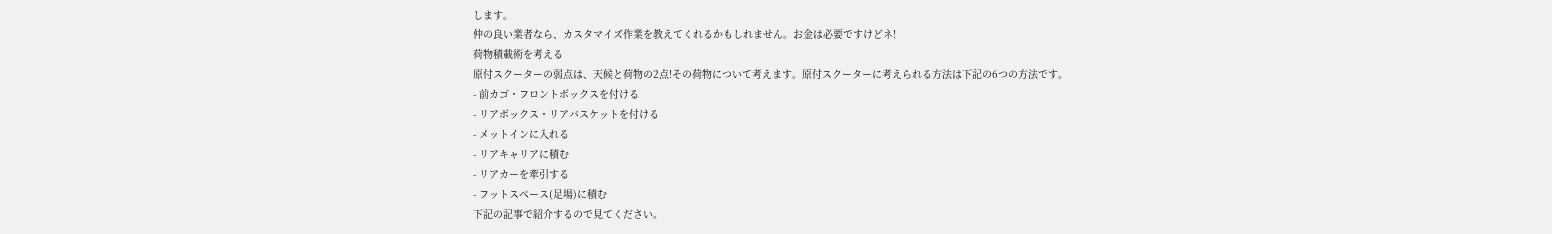します。
仲の良い業者なら、カスタマイズ作業を教えてくれるかもしれません。お金は必要ですけどネ!
荷物積載術を考える
原付スクーターの弱点は、天候と荷物の2点!その荷物について考えます。原付スクーターに考えられる方法は下記の6つの方法です。
- 前カゴ・フロントボックスを付ける
- リアボックス・リアバスケットを付ける
- メットインに入れる
- リアキャリアに積む
- リアカーを牽引する
- フットスペース(足場)に積む
下記の記事で紹介するので見てください。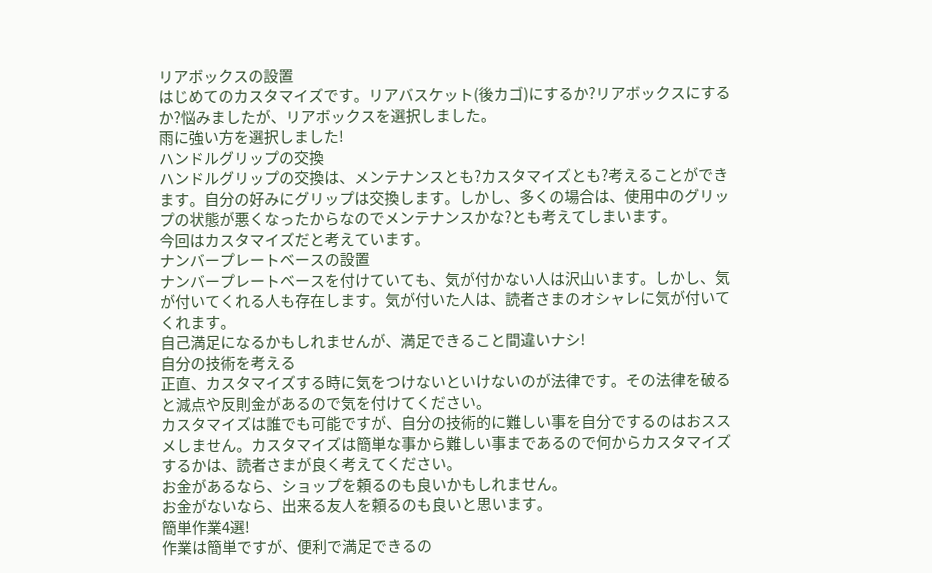リアボックスの設置
はじめてのカスタマイズです。リアバスケット(後カゴ)にするか?リアボックスにするか?悩みましたが、リアボックスを選択しました。
雨に強い方を選択しました!
ハンドルグリップの交換
ハンドルグリップの交換は、メンテナンスとも?カスタマイズとも?考えることができます。自分の好みにグリップは交換します。しかし、多くの場合は、使用中のグリップの状態が悪くなったからなのでメンテナンスかな?とも考えてしまいます。
今回はカスタマイズだと考えています。
ナンバープレートベースの設置
ナンバープレートベースを付けていても、気が付かない人は沢山います。しかし、気が付いてくれる人も存在します。気が付いた人は、読者さまのオシャレに気が付いてくれます。
自己満足になるかもしれませんが、満足できること間違いナシ!
自分の技術を考える
正直、カスタマイズする時に気をつけないといけないのが法律です。その法律を破ると減点や反則金があるので気を付けてください。
カスタマイズは誰でも可能ですが、自分の技術的に難しい事を自分でするのはおススメしません。カスタマイズは簡単な事から難しい事まであるので何からカスタマイズするかは、読者さまが良く考えてください。
お金があるなら、ショップを頼るのも良いかもしれません。
お金がないなら、出来る友人を頼るのも良いと思います。
簡単作業4選!
作業は簡単ですが、便利で満足できるの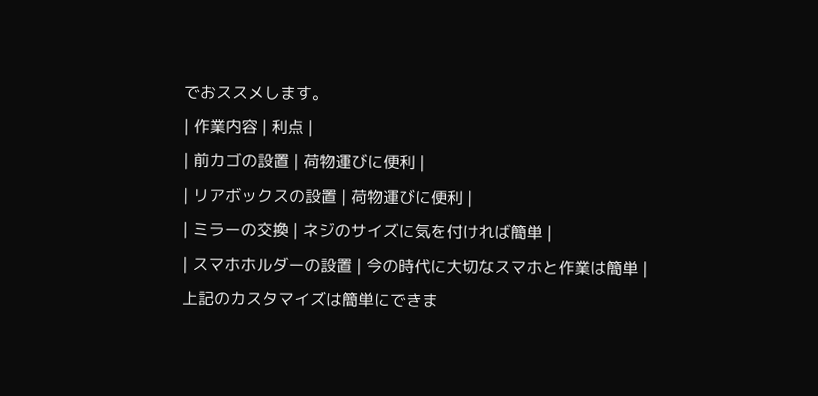でおススメします。
| 作業内容 | 利点 |
| 前カゴの設置 | 荷物運びに便利 |
| リアボックスの設置 | 荷物運びに便利 |
| ミラーの交換 | ネジのサイズに気を付ければ簡単 |
| スマホホルダーの設置 | 今の時代に大切なスマホと作業は簡単 |
上記のカスタマイズは簡単にできま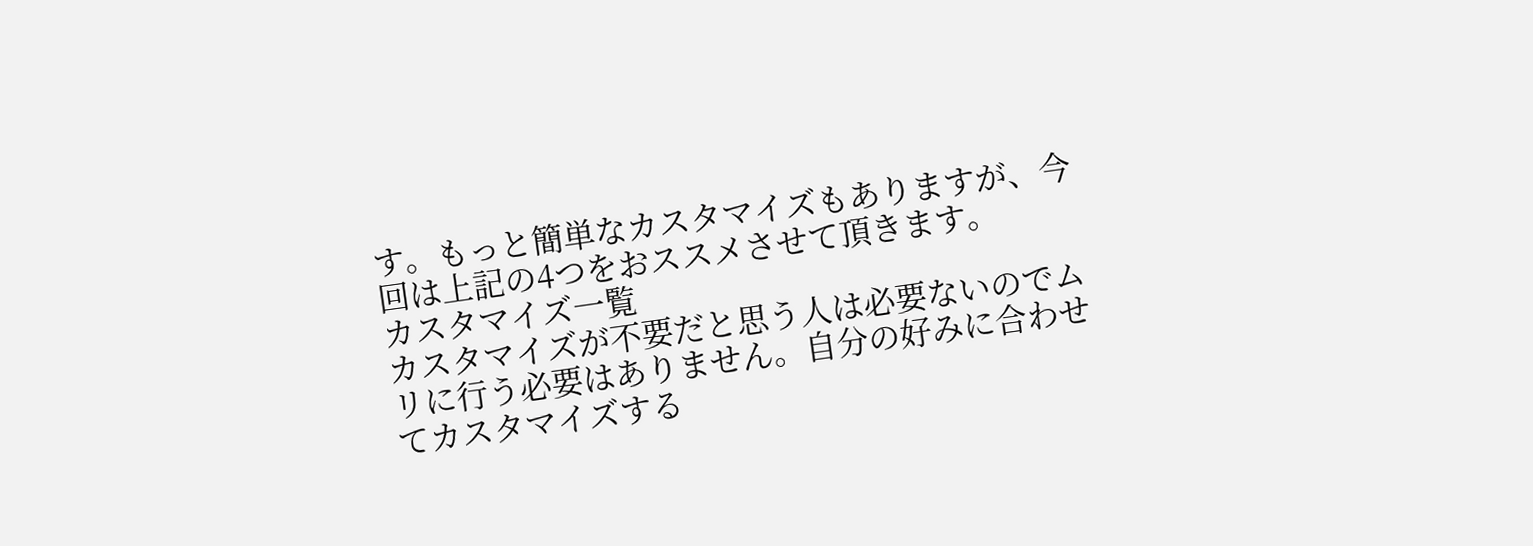す。もっと簡単なカスタマイズもありますが、今回は上記の4つをおススメさせて頂きます。
カスタマイズ一覧
カスタマイズが不要だと思う人は必要ないのでムリに行う必要はありません。自分の好みに合わせてカスタマイズする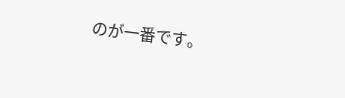のが一番です。